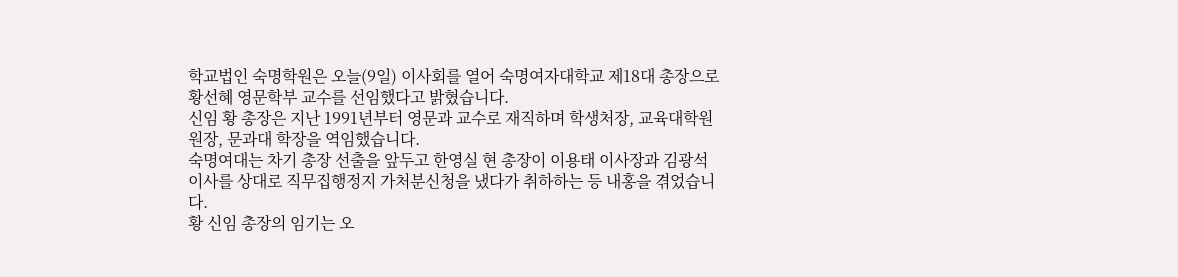학교법인 숙명학원은 오늘(9일) 이사회를 열어 숙명여자대학교 제18대 총장으로 황선혜 영문학부 교수를 선임했다고 밝혔습니다.
신임 황 총장은 지난 1991년부터 영문과 교수로 재직하며 학생처장, 교육대학원 원장, 문과대 학장을 역임했습니다.
숙명여대는 차기 총장 선출을 앞두고 한영실 현 총장이 이용태 이사장과 김광석 이사를 상대로 직무집행정지 가처분신청을 냈다가 취하하는 등 내홍을 겪었습니다.
황 신임 총장의 임기는 오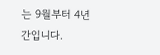는 9월부터 4년간입니다.